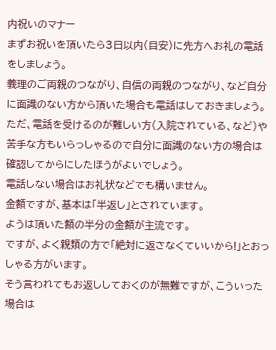内祝いのマナー
まずお祝いを頂いたら3日以内(目安)に先方へお礼の電話をしましょう。
義理のご両親のつながり、自信の両親のつながり、など自分に面識のない方から頂いた場合も電話はしておきましょう。
ただ、電話を受けるのが難しい方(入院されている、など)や苦手な方もいらっしゃるので自分に面識のない方の場合は確認してからにしたほうがよいでしょう。
電話しない場合はお礼状などでも構いません。
金額ですが、基本は「半返し」とされています。
ようは頂いた額の半分の金額が主流です。
ですが、よく親類の方で「絶対に返さなくていいから!」とおっしゃる方がいます。
そう言われてもお返ししておくのが無難ですが、こういった場合は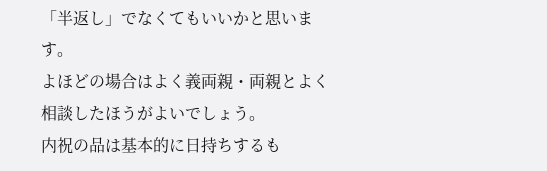「半返し」でなくてもいいかと思います。
よほどの場合はよく義両親・両親とよく相談したほうがよいでしょう。
内祝の品は基本的に日持ちするも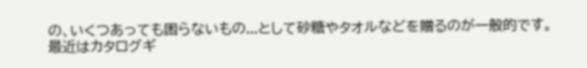の、いくつあっても困らないもの...として砂糖やタオルなどを贈るのが一般的です。
最近はカタログギ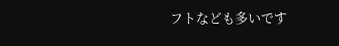フトなども多いです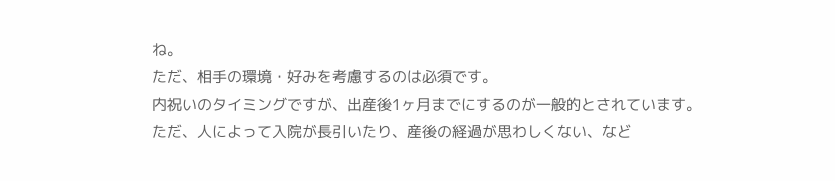ね。
ただ、相手の環境・好みを考慮するのは必須です。
内祝いのタイミングですが、出産後1ヶ月までにするのが一般的とされています。
ただ、人によって入院が長引いたり、産後の経過が思わしくない、など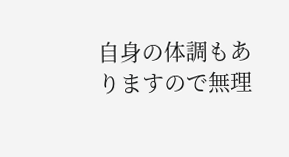自身の体調もありますので無理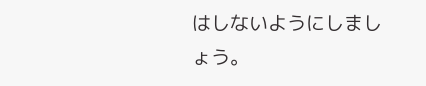はしないようにしましょう。